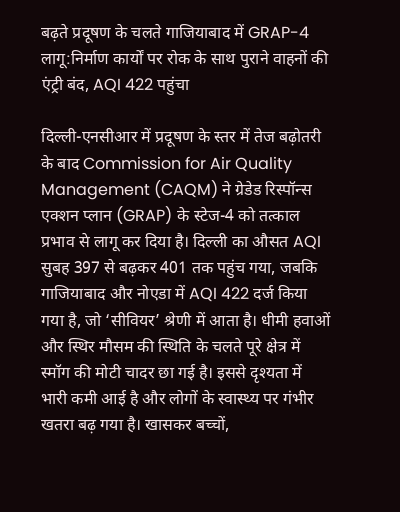बढ़ते प्रदूषण के चलते गाजियाबाद में GRAP-4 लागू:निर्माण कार्यों पर रोक के साथ पुराने वाहनों की एंट्री बंद, AQI 422 पहुंचा

दिल्ली-एनसीआर में प्रदूषण के स्तर में तेज बढ़ोतरी के बाद Commission for Air Quality Management (CAQM) ने ग्रेडेड रिस्पॉन्स एक्शन प्लान (GRAP) के स्टेज-4 को तत्काल प्रभाव से लागू कर दिया है। दिल्ली का औसत AQI सुबह 397 से बढ़कर 401 तक पहुंच गया, जबकि गाजियाबाद और नोएडा में AQI 422 दर्ज किया गया है, जो ‘सीवियर’ श्रेणी में आता है। धीमी हवाओं और स्थिर मौसम की स्थिति के चलते पूरे क्षेत्र में स्मॉग की मोटी चादर छा गई है। इससे दृश्यता में भारी कमी आई है और लोगों के स्वास्थ्य पर गंभीर खतरा बढ़ गया है। खासकर बच्चों,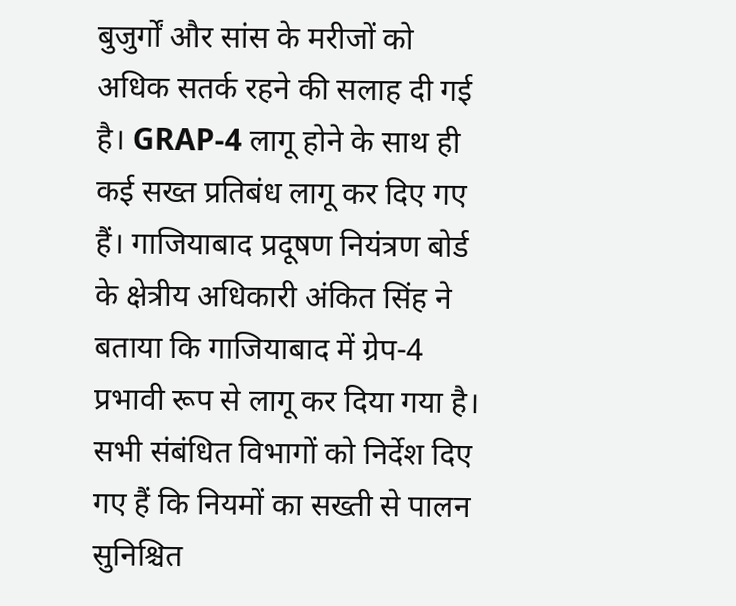बुजुर्गों और सांस के मरीजों को अधिक सतर्क रहने की सलाह दी गई है। GRAP-4 लागू होने के साथ ही कई सख्त प्रतिबंध लागू कर दिए गए हैं। गाजियाबाद प्रदूषण नियंत्रण बोर्ड के क्षेत्रीय अधिकारी अंकित सिंह ने बताया कि गाजियाबाद में ग्रेप-4 प्रभावी रूप से लागू कर दिया गया है। सभी संबंधित विभागों को निर्देश दिए गए हैं कि नियमों का सख्ती से पालन सुनिश्चित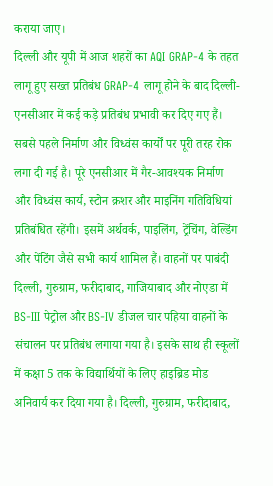कराया जाए।
दिल्ली और यूपी में आज शहरों का AQI GRAP-4 के तहत लागू हुए सख्त प्रतिबंध GRAP-4 लागू होने के बाद दिल्ली-एनसीआर में कई कड़े प्रतिबंध प्रभावी कर दिए गए हैं। सबसे पहले निर्माण और विध्वंस कार्यों पर पूरी तरह रोक लगा दी गई है। पूरे एनसीआर में गैर-आवश्यक निर्माण और विध्वंस कार्य, स्टोन क्रशर और माइनिंग गतिविधियां प्रतिबंधित रहेंगी। इसमें अर्थवर्क, पाइलिंग, ट्रेंचिंग, वेल्डिंग और पेंटिंग जैसे सभी कार्य शामिल हैं। वाहनों पर पाबंदी दिल्ली, गुरुग्राम, फरीदाबाद, गाजियाबाद और नोएडा में BS-III पेट्रोल और BS-IV डीजल चार पहिया वाहनों के संचालन पर प्रतिबंध लगाया गया है। इसके साथ ही स्कूलों में कक्षा 5 तक के विद्यार्थियों के लिए हाइब्रिड मोड अनिवार्य कर दिया गया है। दिल्ली, गुरुग्राम, फरीदाबाद,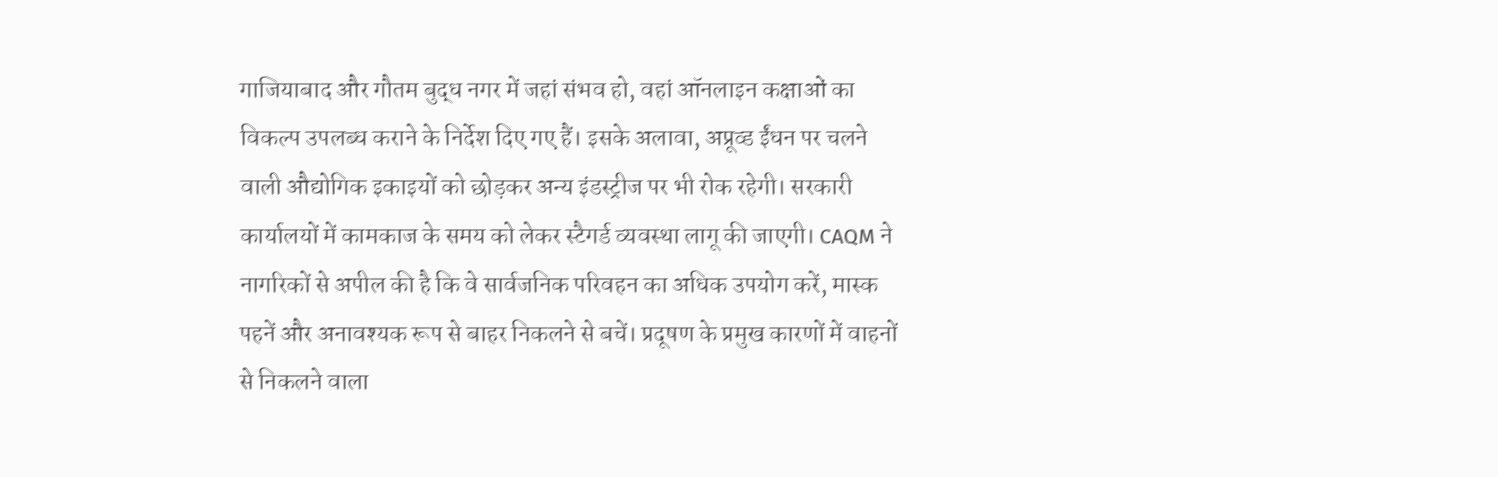गाजियाबाद और गौतम बुद्ध नगर में जहां संभव हो, वहां ऑनलाइन कक्षाओं का विकल्प उपलब्ध कराने के निर्देश दिए गए हैं। इसके अलावा, अप्रूव्ड ईंधन पर चलने वाली औद्योगिक इकाइयों को छोड़कर अन्य इंडस्ट्रीज पर भी रोक रहेगी। सरकारी कार्यालयों में कामकाज के समय को लेकर स्टैगर्ड व्यवस्था लागू की जाएगी। CAQM ने नागरिकों से अपील की है कि वे सार्वजनिक परिवहन का अधिक उपयोग करें, मास्क पहनें और अनावश्यक रूप से बाहर निकलने से बचें। प्रदूषण के प्रमुख कारणों में वाहनों से निकलने वाला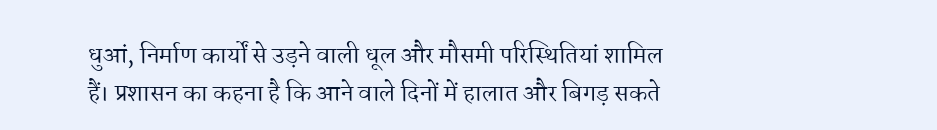धुआं, निर्माण कार्यों से उड़ने वाली धूल और मौसमी परिस्थितियां शामिल हैं। प्रशासन का कहना है कि आने वाले दिनों में हालात और बिगड़ सकते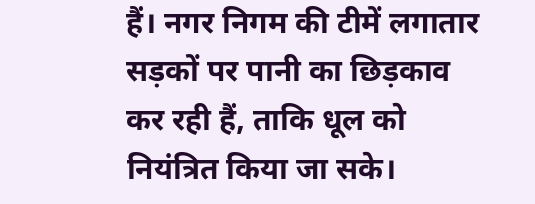हैं। नगर निगम की टीमें लगातार सड़कों पर पानी का छिड़काव कर रही हैं, ताकि धूल को नियंत्रित किया जा सके।